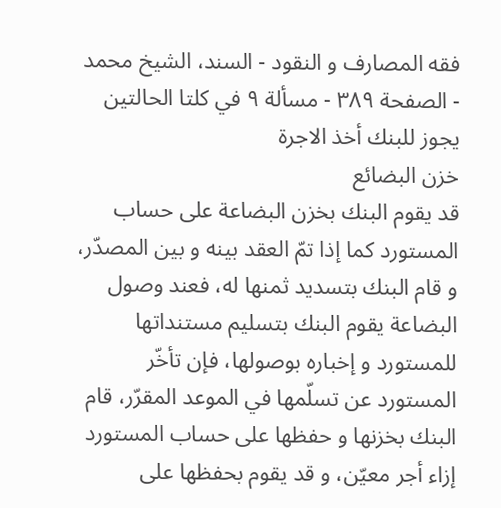فقه المصارف و النقود - السند، الشيخ محمد - الصفحة ٣٨٩ - مسألة ٩ في كلتا الحالتين يجوز للبنك أخذ الاجرة
خزن البضائع
قد يقوم البنك بخزن البضاعة على حساب المستورد كما إذا تمّ العقد بينه و بين المصدّر، و قام البنك بتسديد ثمنها له، فعند وصول البضاعة يقوم البنك بتسليم مستنداتها للمستورد و إخباره بوصولها، فإن تأخّر المستورد عن تسلّمها في الموعد المقرّر، قام البنك بخزنها و حفظها على حساب المستورد إزاء أجر معيّن، و قد يقوم بحفظها على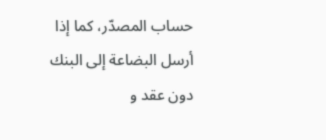حساب المصدّر، كما إذا أرسل البضاعة إلى البنك دون عقد و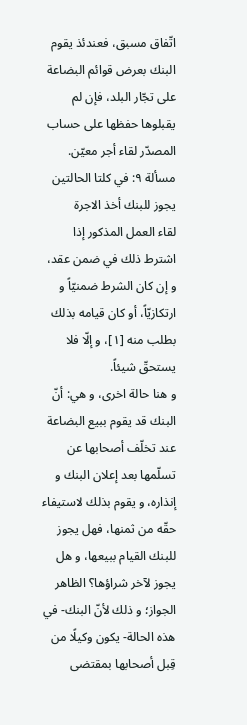اتّفاق مسبق، فعندئذ يقوم البنك بعرض قوائم البضاعة على تجّار البلد، فإن لم يقبلوها حفظها على حساب المصدّر لقاء أجر معيّن.
مسألة ٩: في كلتا الحالتين يجوز للبنك أخذ الاجرة
لقاء العمل المذكور إذا اشترط ذلك في ضمن عقد، و إن كان الشرط ضمنيّاً و ارتكازيّاً، أو كان قيامه بذلك بطلب منه [١]، و إلّا فلا يستحقّ شيئاً.
و هنا حالة اخرى، و هي: أنّ البنك قد يقوم ببيع البضاعة عند تخلّف أصحابها عن تسلّمها بعد إعلان البنك و إنذاره، و يقوم بذلك لاستيفاء حقّه من ثمنها، فهل يجوز للبنك القيام ببيعها، و هل يجوز لآخر شراؤها؟ الظاهر الجواز؛ و ذلك لأنّ البنك- في هذه الحالة- يكون وكيلًا من قِبل أصحابها بمقتضى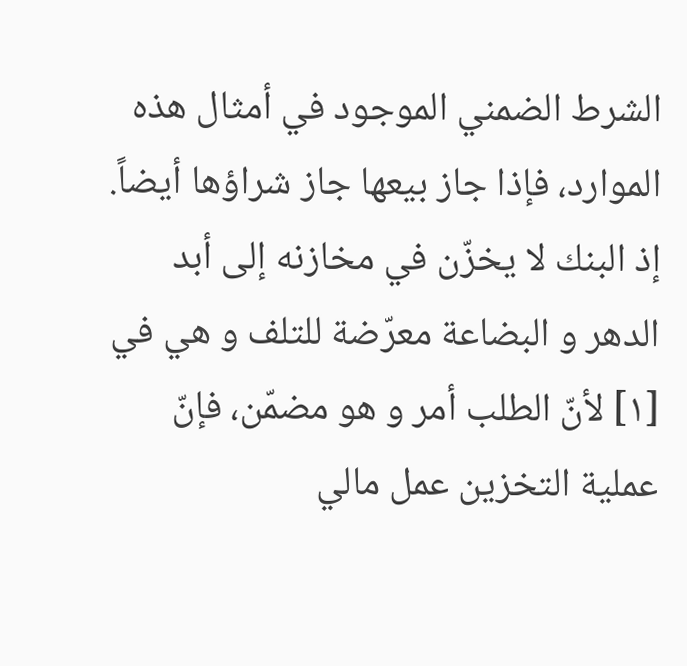الشرط الضمني الموجود في أمثال هذه الموارد، فإذا جاز بيعها جاز شراؤها أيضاً.
إذ البنك لا يخزّن في مخازنه إلى أبد الدهر و البضاعة معرّضة للتلف و هي في
[١] لأنّ الطلب أمر و هو مضمّن، فإنّ عملية التخزين عمل مالي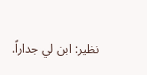نظير: ابن لي جداراً.